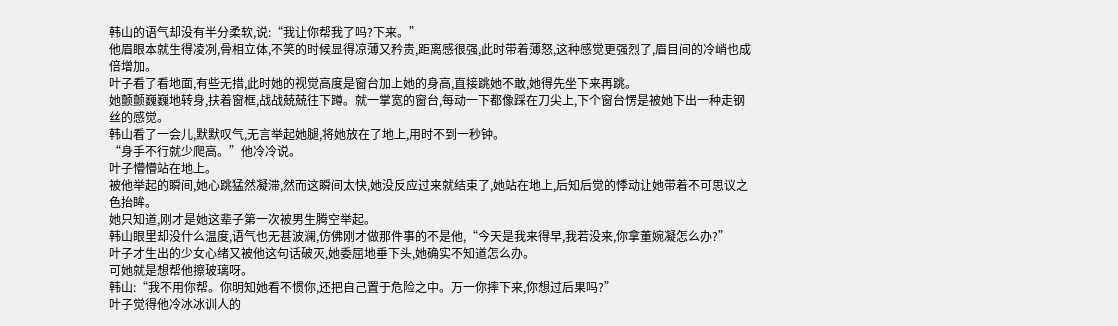韩山的语气却没有半分柔软,说:“我让你帮我了吗?下来。”
他眉眼本就生得凌冽,骨相立体,不笑的时候显得凉薄又矜贵,距离感很强,此时带着薄怒,这种感觉更强烈了,眉目间的冷峭也成倍增加。
叶子看了看地面,有些无措,此时她的视觉高度是窗台加上她的身高,直接跳她不敢,她得先坐下来再跳。
她颤颤巍巍地转身,扶着窗框,战战兢兢往下蹲。就一掌宽的窗台,每动一下都像踩在刀尖上,下个窗台愣是被她下出一种走钢丝的感觉。
韩山看了一会儿,默默叹气,无言举起她腿,将她放在了地上,用时不到一秒钟。
“身手不行就少爬高。”他冷冷说。
叶子懵懵站在地上。
被他举起的瞬间,她心跳猛然凝滞,然而这瞬间太快,她没反应过来就结束了,她站在地上,后知后觉的悸动让她带着不可思议之色抬眸。
她只知道,刚才是她这辈子第一次被男生腾空举起。
韩山眼里却没什么温度,语气也无甚波澜,仿佛刚才做那件事的不是他,“今天是我来得早,我若没来,你拿董婉凝怎么办?”
叶子才生出的少女心绪又被他这句话破灭,她委屈地垂下头,她确实不知道怎么办。
可她就是想帮他擦玻璃呀。
韩山:“我不用你帮。你明知她看不惯你,还把自己置于危险之中。万一你摔下来,你想过后果吗?”
叶子觉得他冷冰冰训人的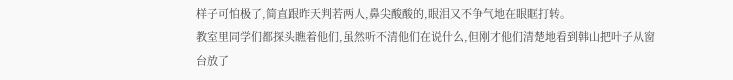样子可怕极了,简直跟昨天判若两人,鼻尖酸酸的,眼泪又不争气地在眼眶打转。
教室里同学们都探头瞧着他们,虽然听不清他们在说什么,但刚才他们清楚地看到韩山把叶子从窗台放了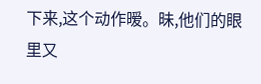下来,这个动作暧。昧,他们的眼里又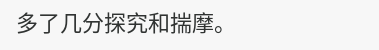多了几分探究和揣摩。